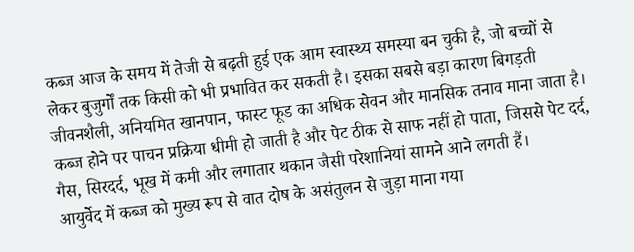कब्ज आज के समय में तेजी से बढ़ती हुई एक आम स्वास्थ्य समस्या बन चुकी है, जो बच्चों से लेकर बुजुर्गों तक किसी को भी प्रभावित कर सकती है। इसका सबसे बड़ा कारण बिगड़ती जीवनशैली, अनियमित खानपान, फास्ट फूड का अधिक सेवन और मानसिक तनाव माना जाता है। कब्ज होने पर पाचन प्रक्रिया धीमी हो जाती है और पेट ठीक से साफ नहीं हो पाता, जिससे पेट दर्द, गैस, सिरदर्द, भूख में कमी और लगातार थकान जैसी परेशानियां सामने आने लगती हैं।
आयुर्वेद में कब्ज को मुख्य रूप से वात दोष के असंतुलन से जुड़ा माना गया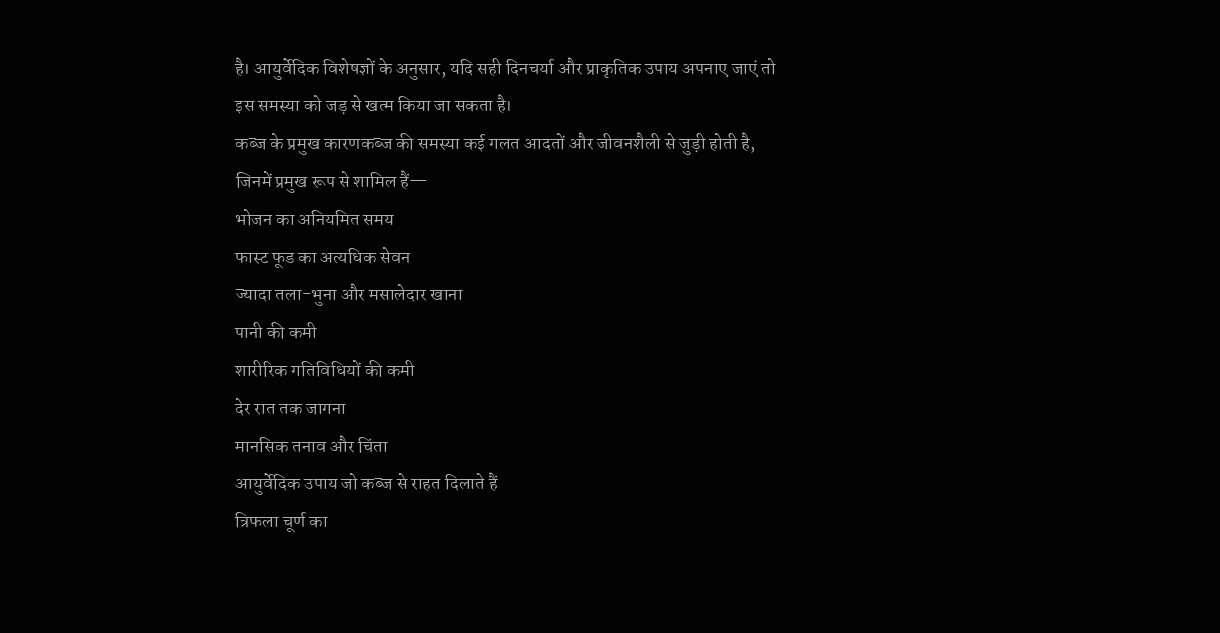है। आयुर्वेदिक विशेषज्ञों के अनुसार, यदि सही दिनचर्या और प्राकृतिक उपाय अपनाए जाएं तो इस समस्या को जड़ से खत्म किया जा सकता है।
कब्ज के प्रमुख कारणकब्ज की समस्या कई गलत आदतों और जीवनशैली से जुड़ी होती है, जिनमें प्रमुख रूप से शामिल हैं—
भोजन का अनियमित समय
फास्ट फूड का अत्यधिक सेवन
ज्यादा तला-भुना और मसालेदार खाना
पानी की कमी
शारीरिक गतिविधियों की कमी
देर रात तक जागना
मानसिक तनाव और चिंता
आयुर्वेदिक उपाय जो कब्ज से राहत दिलाते हैं
त्रिफला चूर्ण का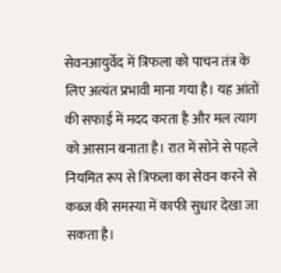सेवनआयुर्वेद में त्रिफला को पाचन तंत्र के लिए अत्यंत प्रभावी माना गया है। यह आंतों की सफाई में मदद करता है और मल त्याग को आसान बनाता है। रात में सोने से पहले नियमित रूप से त्रिफला का सेवन करने से कब्ज की समस्या में काफी सुधार देखा जा सकता है।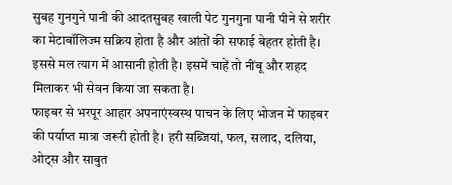सुबह गुनगुने पानी की आदतसुबह खाली पेट गुनगुना पानी पीने से शरीर का मेटाबॉलिज्म सक्रिय होता है और आंतों की सफाई बेहतर होती है। इससे मल त्याग में आसानी होती है। इसमें चाहें तो नींबू और शहद मिलाकर भी सेवन किया जा सकता है।
फाइबर से भरपूर आहार अपनाएंस्वस्थ पाचन के लिए भोजन में फाइबर की पर्याप्त मात्रा जरूरी होती है। हरी सब्जियां, फल, सलाद, दलिया, ओट्स और साबुत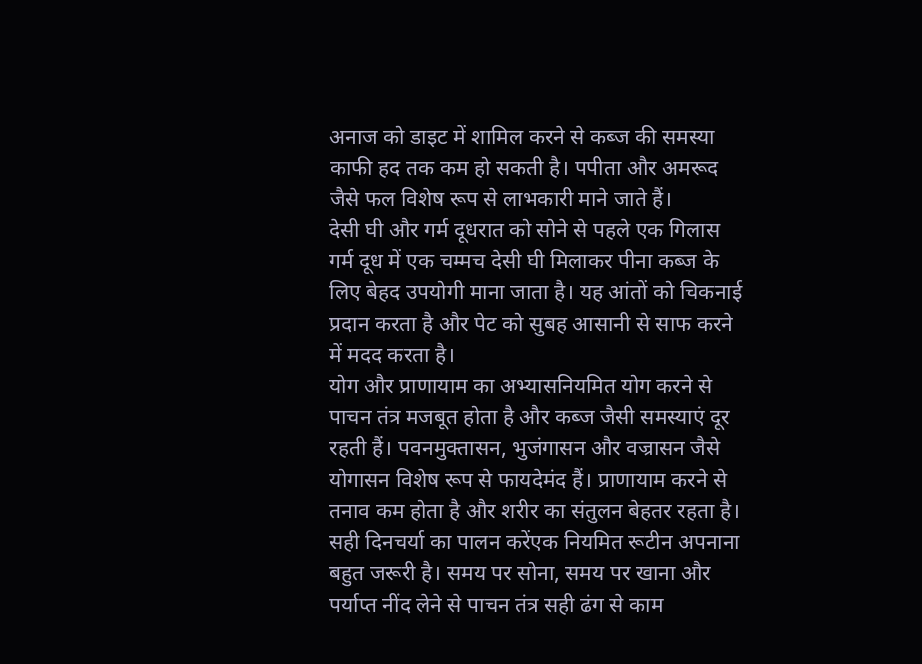अनाज को डाइट में शामिल करने से कब्ज की समस्या काफी हद तक कम हो सकती है। पपीता और अमरूद जैसे फल विशेष रूप से लाभकारी माने जाते हैं।
देसी घी और गर्म दूधरात को सोने से पहले एक गिलास गर्म दूध में एक चम्मच देसी घी मिलाकर पीना कब्ज के लिए बेहद उपयोगी माना जाता है। यह आंतों को चिकनाई प्रदान करता है और पेट को सुबह आसानी से साफ करने में मदद करता है।
योग और प्राणायाम का अभ्यासनियमित योग करने से पाचन तंत्र मजबूत होता है और कब्ज जैसी समस्याएं दूर रहती हैं। पवनमुक्तासन, भुजंगासन और वज्रासन जैसे योगासन विशेष रूप से फायदेमंद हैं। प्राणायाम करने से तनाव कम होता है और शरीर का संतुलन बेहतर रहता है।
सही दिनचर्या का पालन करेंएक नियमित रूटीन अपनाना बहुत जरूरी है। समय पर सोना, समय पर खाना और पर्याप्त नींद लेने से पाचन तंत्र सही ढंग से काम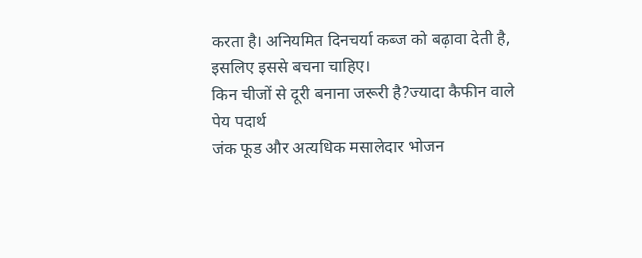करता है। अनियमित दिनचर्या कब्ज को बढ़ावा देती है, इसलिए इससे बचना चाहिए।
किन चीजों से दूरी बनाना जरूरी है?ज्यादा कैफीन वाले पेय पदार्थ
जंक फूड और अत्यधिक मसालेदार भोजन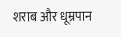शराब और धूम्रपान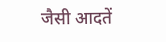जैसी आदतें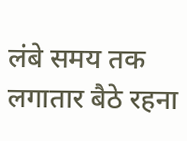लंबे समय तक लगातार बैठे रहना